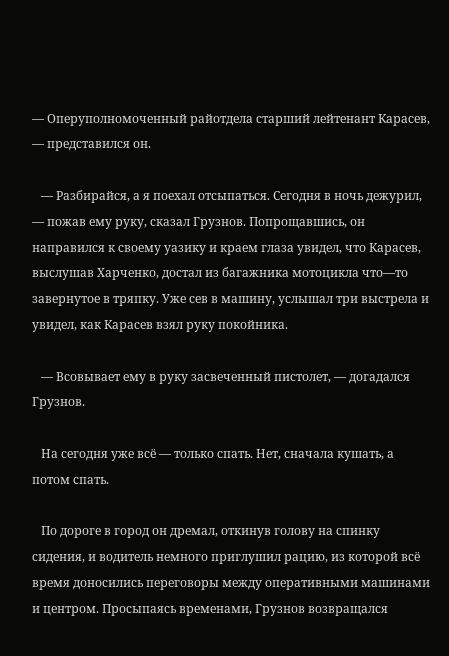— Оперуполномоченный райотдела старший лейтенант Карасев, — представился он.

   — Разбирайся, а я поехал отсыпаться. Сегодня в ночь дежурил, — пожав ему руку, сказал Грузнов. Попрощавшись, он направился к своему уазику и краем глаза увидел, что Карасев, выслушав Харченко, достал из багажника мотоцикла что—то завернутое в тряпку. Уже сев в машину, услышал три выстрела и увидел, как Карасев взял руку покойника.

   — Всовывает ему в руку засвеченный пистолет, — догадался Грузнов.

   На сегодня уже всё — только спать. Нет, сначала кушать, а потом спать.

   По дороге в город он дремал, откинув голову на спинку сидения, и водитель немного приглушил рацию, из которой всё время доносились переговоры между оперативными машинами и центром. Просыпаясь временами, Грузнов возвращался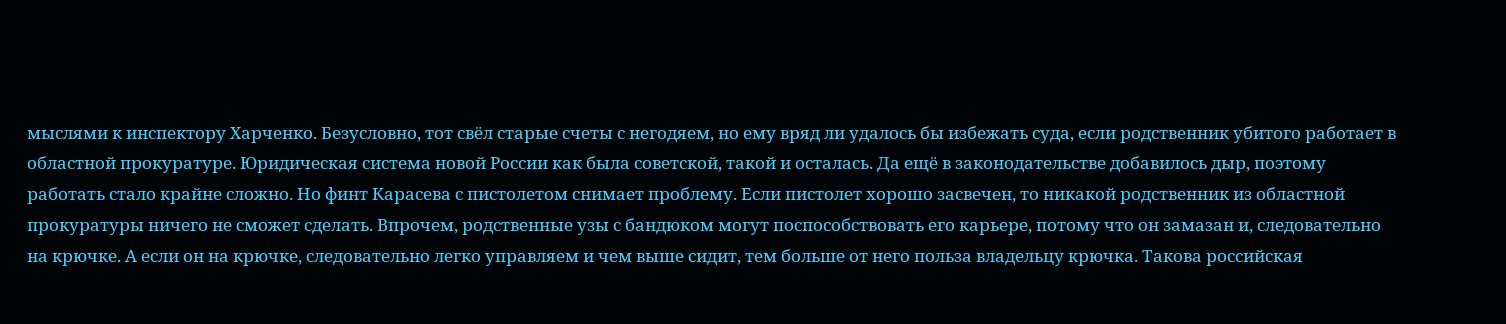мыслями к инспектору Харченко. Безусловно, тот свёл старые счеты с негодяем, но ему вряд ли удалось бы избежать суда, если родственник убитого работает в областной прокуратуре. Юридическая система новой России как была советской, такой и осталась. Да ещё в законодательстве добавилось дыр, поэтому работать стало крайне сложно. Но финт Карасева с пистолетом снимает проблему. Если пистолет хорошо засвечен, то никакой родственник из областной прокуратуры ничего не сможет сделать. Впрочем, родственные узы с бандюком могут поспособствовать его карьере, потому что он замазан и, следовательно на крючке. А если он на крючке, следовательно легко управляем и чем выше сидит, тем больше от него польза владельцу крючка. Такова российская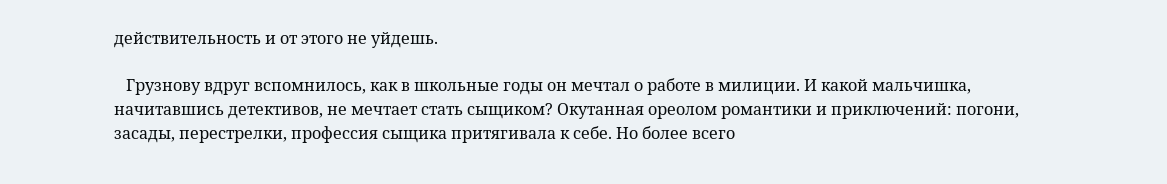действительность и от этого не уйдешь.

   Грузнову вдруг вспомнилось, как в школьные годы он мечтал о работе в милиции. И какой мальчишка, начитавшись детективов, не мечтает стать сыщиком? Окутанная ореолом романтики и приключений: погони, засады, перестрелки, профессия сыщика притягивала к себе. Но более всего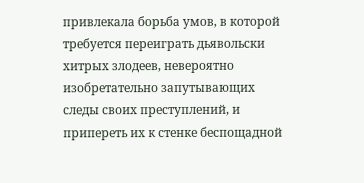привлекала борьба умов, в которой требуется переиграть дьявольски хитрых злодеев, невероятно изобретательно запутывающих следы своих преступлений, и припереть их к стенке беспощадной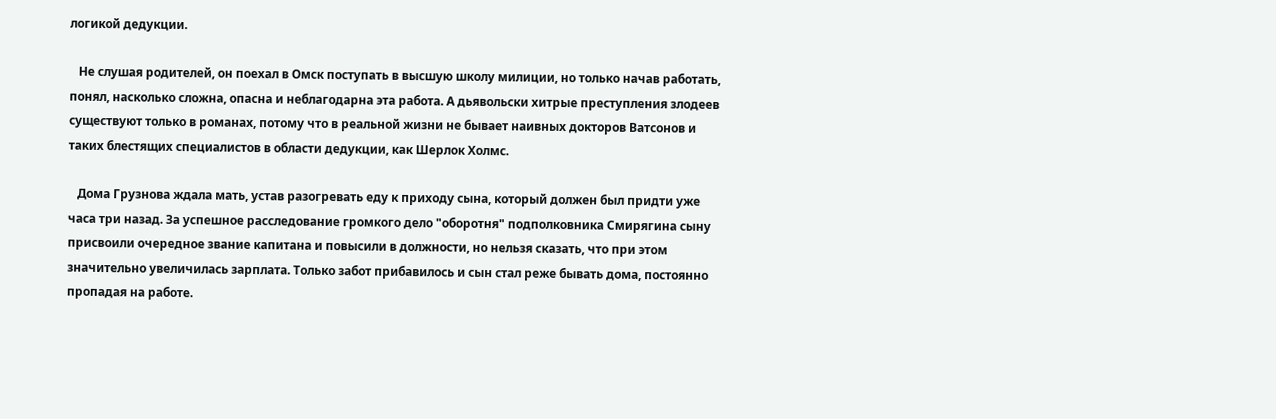логикой дедукции.

   Не слушая родителей, он поехал в Омск поступать в высшую школу милиции, но только начав работать, понял, насколько сложна, опасна и неблагодарна эта работа. А дьявольски хитрые преступления злодеев существуют только в романах, потому что в реальной жизни не бывает наивных докторов Ватсонов и таких блестящих специалистов в области дедукции, как Шерлок Холмс.

   Дома Грузнова ждала мать, устав разогревать еду к приходу сына, который должен был придти уже часа три назад. За успешное расследование громкого дело "оборотня" подполковника Смирягина сыну присвоили очередное звание капитана и повысили в должности, но нельзя сказать, что при этом значительно увеличилась зарплата. Только забот прибавилось и сын стал реже бывать дома, постоянно пропадая на работе.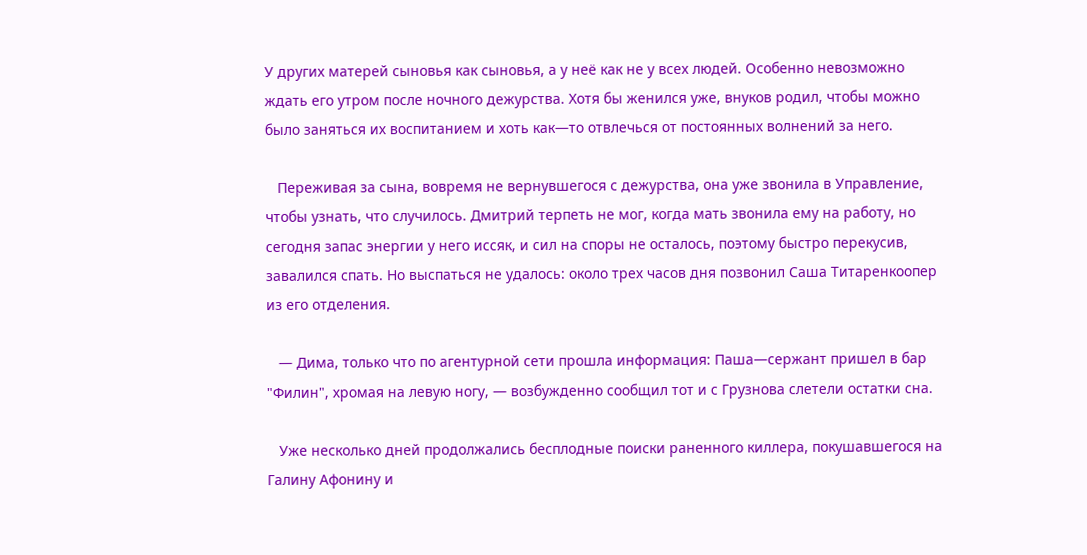У других матерей сыновья как сыновья, а у неё как не у всех людей. Особенно невозможно ждать его утром после ночного дежурства. Хотя бы женился уже, внуков родил, чтобы можно было заняться их воспитанием и хоть как—то отвлечься от постоянных волнений за него.

   Переживая за сына, вовремя не вернувшегося с дежурства, она уже звонила в Управление, чтобы узнать, что случилось. Дмитрий терпеть не мог, когда мать звонила ему на работу, но сегодня запас энергии у него иссяк, и сил на споры не осталось, поэтому быстро перекусив, завалился спать. Но выспаться не удалось: около трех часов дня позвонил Саша Титаренкоопер из его отделения.

   — Дима, только что по агентурной сети прошла информация: Паша—сержант пришел в бар "Филин", хромая на левую ногу, — возбужденно сообщил тот и с Грузнова слетели остатки сна.

   Уже несколько дней продолжались бесплодные поиски раненного киллера, покушавшегося на Галину Афонину и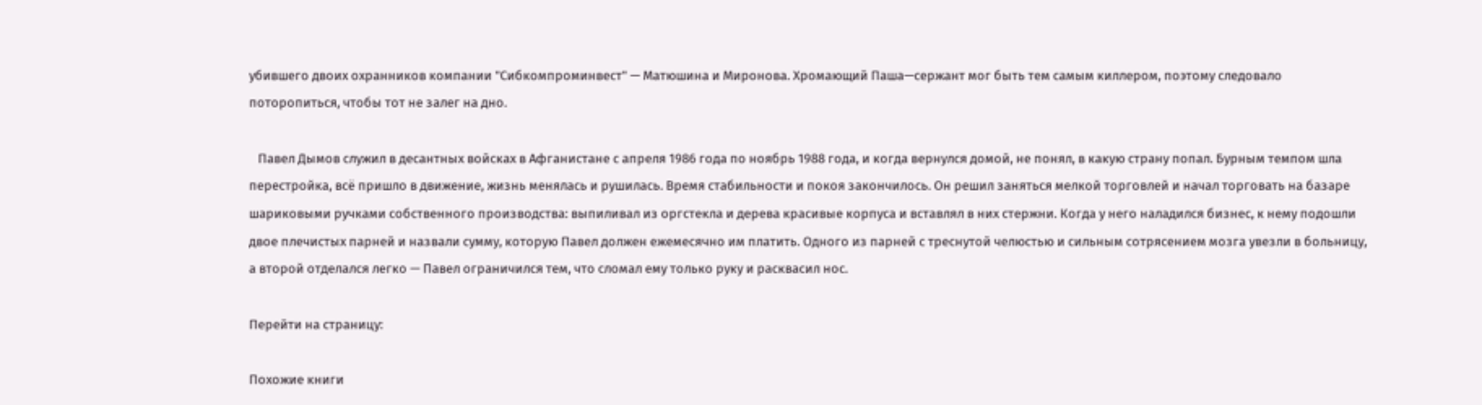убившего двоих охранников компании "Сибкомпроминвест" — Матюшина и Миронова. Хромающий Паша—сержант мог быть тем самым киллером, поэтому следовало поторопиться, чтобы тот не залег на дно.

   Павел Дымов служил в десантных войсках в Афганистане с апреля 1986 года по ноябрь 1988 года, и когда вернулся домой, не понял, в какую страну попал. Бурным темпом шла перестройка, всё пришло в движение, жизнь менялась и рушилась. Время стабильности и покоя закончилось. Он решил заняться мелкой торговлей и начал торговать на базаре шариковыми ручками собственного производства: выпиливал из оргстекла и дерева красивые корпуса и вставлял в них стержни. Когда у него наладился бизнес, к нему подошли двое плечистых парней и назвали сумму, которую Павел должен ежемесячно им платить. Одного из парней с треснутой челюстью и сильным сотрясением мозга увезли в больницу, а второй отделался легко — Павел ограничился тем, что сломал ему только руку и расквасил нос.

Перейти на страницу:

Похожие книги